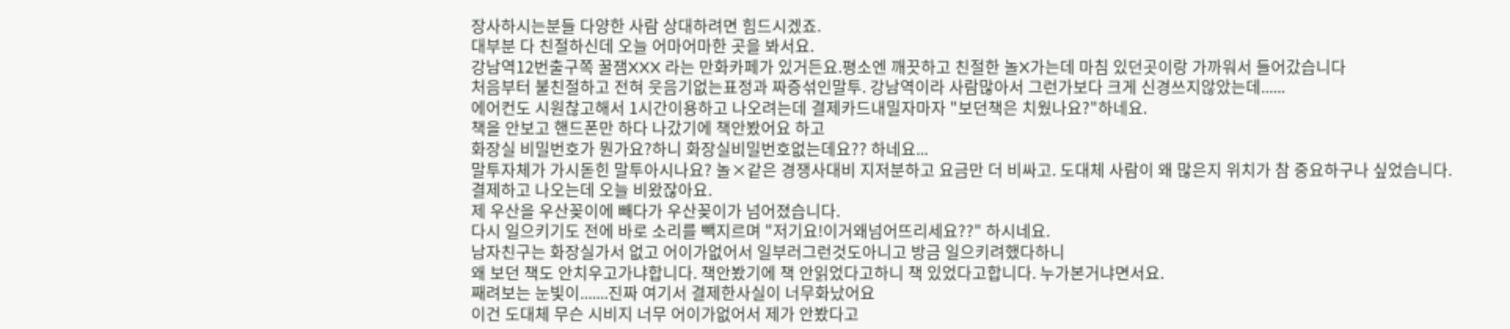장사하시는분들 다양한 사람 상대하려면 힘드시겠죠.
대부분 다 친절하신데 오늘 어마어마한 곳을 봐서요.
강남역12번출구쪽 꿀잼XXX 라는 만화카페가 있거든요.평소엔 깨끗하고 친절한 놀X가는데 마침 있던곳이랑 가까워서 들어갔습니다
처음부터 불친절하고 전혀 웃음기없는표정과 짜증섞인말투. 강남역이라 사람많아서 그런가보다 크게 신경쓰지않았는데......
에어컨도 시원찮고해서 1시간이용하고 나오려는데 결제카드내밀자마자 "보던책은 치웠나요?"하네요.
책을 안보고 핸드폰만 하다 나갔기에 책안봤어요 하고
화장실 비밀번호가 뭔가요?하니 화장실비밀번호없는데요?? 하네요...
말투자체가 가시돋힌 말투아시나요? 놀×같은 경쟁사대비 지저분하고 요금만 더 비싸고. 도대체 사람이 왜 많은지 위치가 참 중요하구나 싶었습니다.
결제하고 나오는데 오늘 비왔잖아요.
제 우산을 우산꽂이에 빼다가 우산꽂이가 넘어졌습니다.
다시 일으키기도 전에 바로 소리를 빽지르며 "저기요!이거왜넘어뜨리세요??" 하시네요.
남자친구는 화장실가서 없고 어이가없어서 일부러그런것도아니고 방금 일으키려했다하니
왜 보던 책도 안치우고가냐합니다. 책안봤기에 책 안읽었다고하니 책 있었다고합니다. 누가본거냐면서요.
째려보는 눈빛이.......진짜 여기서 결제한사실이 너무화났어요
이건 도대체 무슨 시비지 너무 어이가없어서 제가 안봤다고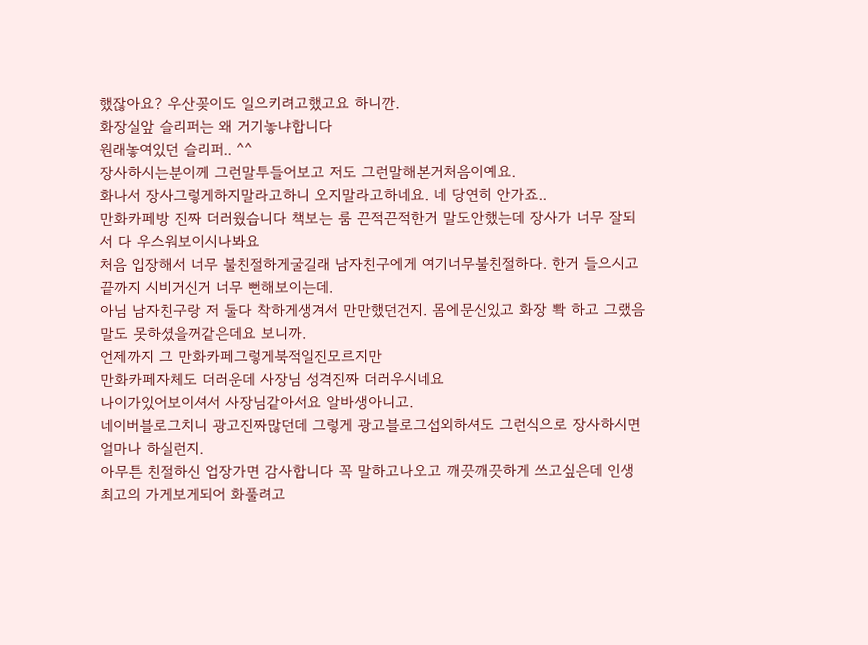했잖아요? 우산꽂이도 일으키려고했고요 하니깐.
화장실앞 슬리퍼는 왜 거기놓냐합니다
원래놓여있던 슬리퍼.. ^^
장사하시는분이께 그런말투들어보고 저도 그런말해본거처음이예요.
화나서 장사그렇게하지말라고하니 오지말라고하네요. 네 당연히 안가죠..
만화카페방 진짜 더러웠습니다 책보는 룸 끈적끈적한거 말도안했는데 장사가 너무 잘되서 다 우스워보이시나봐요
처음 입장해서 너무 불친절하게굴길래 남자친구에게 여기너무불친절하다. 한거 들으시고 끝까지 시비거신거 너무 뻔해보이는데.
아님 남자친구랑 저 둘다 착하게생겨서 만만했던건지. 몸에문신있고 화장 뽝 하고 그랬음 말도 못하셨을꺼같은데요 보니까.
언제까지 그 만화카페그렇게북적일진모르지만
만화카페자체도 더러운데 사장님 성격진짜 더러우시네요
나이가있어보이셔서 사장님같아서요 알바생아니고.
네이버블로그치니 광고진짜많던데 그렇게 광고블로그섭외하셔도 그런식으로 장사하시면 얼마나 하실런지.
아무튼 친절하신 업장가면 감사합니다 꼭 말하고나오고 깨끗깨끗하게 쓰고싶은데 인생 최고의 가게보게되어 화풀려고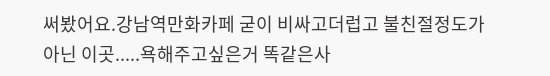써봤어요.강남역만화카페 굳이 비싸고더럽고 불친절정도가아닌 이곳.....욕해주고싶은거 똑같은사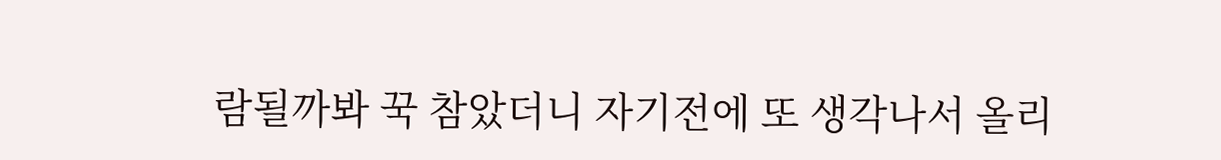람될까봐 꾹 참았더니 자기전에 또 생각나서 올리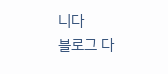니다
블로그 다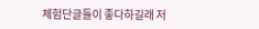체험단글들이 좋다하길래 저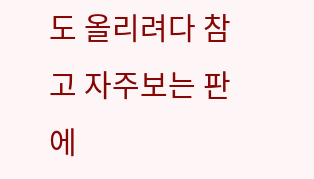도 올리려다 참고 자주보는 판에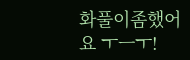화풀이좀했어요 ㅜㅡㅜ!